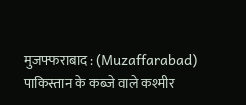मुजफ्फराबाद : (Muzaffarabad) पाकिस्तान के कब्जे वाले कश्मीर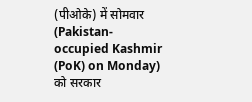(पीओके) में सोमवार (Pakistan-occupied Kashmir (PoK) on Monday) को सरकार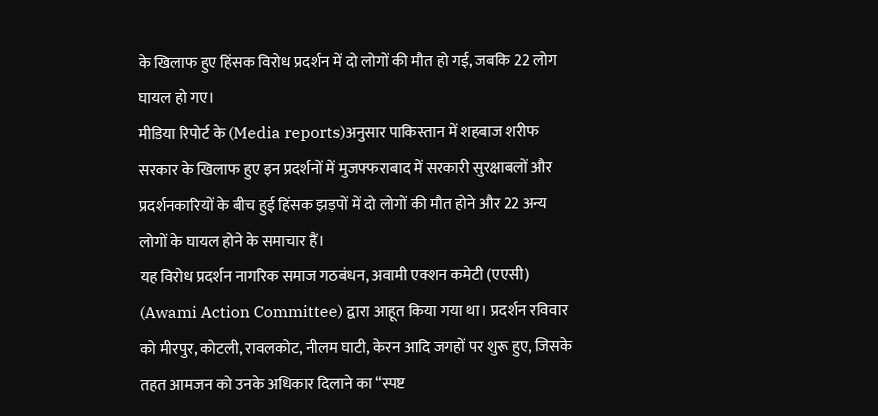के खिलाफ हुए हिंसक विरोध प्रदर्शन में दो लोगों की मौत हो गई, जबकि 22 लोग घायल हो गए।
मीडिया रिपोर्ट के (Media reports)अनुसार पाकिस्तान में शहबाज शरीफ सरकार के खिलाफ हुए इन प्रदर्शनों में मुजफ्फराबाद में सरकारी सुरक्षाबलों और प्रदर्शनकारियों के बीच हुई हिंसक झड़पों में दो लोगों की मौत होने और 22 अन्य लोगों के घायल होने के समाचार हैं।
यह विरोध प्रदर्शन नागरिक समाज गठबंधन, अवामी एक्शन कमेटी (एएसी) (Awami Action Committee) द्वारा आहूत किया गया था। प्रदर्शन रविवार को मीरपुर, कोटली, रावलकोट, नीलम घाटी, केरन आदि जगहों पर शुरू हुए, जिसके तहत आमजन को उनके अधिकार दिलाने का “स्पष्ट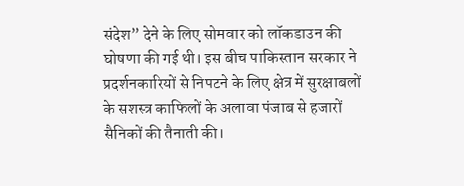संदेश” देने के लिए सोमवार को लॉकडाउन की घोषणा की गई थी। इस बीच पाकिस्तान सरकार ने प्रदर्शनकारियों से निपटने के लिए क्षेत्र में सुरक्षाबलों के सशस्त्र काफिलों के अलावा पंजाब से हजारों सैनिकों की तैनाती की।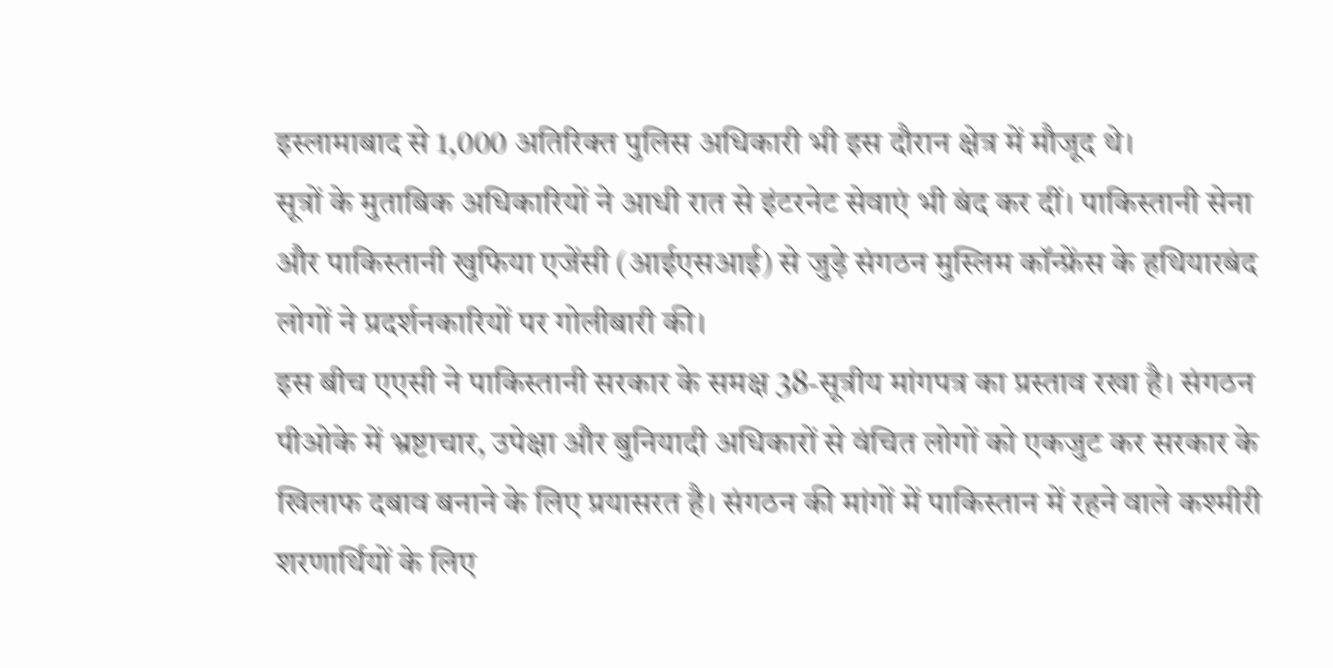इस्लामाबाद से 1,000 अतिरिक्त पुलिस अधिकारी भी इस दौरान क्षेत्र में मौजूद थे।
सूत्रों के मुताबिक अधिकारियों ने आधी रात से इंटरनेट सेवाएं भी बंद कर दीं। पाकिस्तानी सेना और पाकिस्तानी खुफिया एजेंसी (आईएसआई) से जुड़े संगठन मुस्लिम कॉन्फ्रेंस के हथियारबंद लोगों ने प्रदर्शनकारियों पर गोलीबारी की।
इस बीच एएसी ने पाकिस्तानी सरकार के समक्ष 38-सूत्रीय मांगपत्र का प्रस्ताव रखा है। संगठन पीओके में भ्रष्टाचार, उपेक्षा और बुनियादी अधिकारों से वंचित लोगों को एकजुट कर सरकार के खिलाफ दबाव बनाने के लिए प्रयासरत है। संगठन की मांगों में पाकिस्तान में रहने वाले कश्मीरी शरणार्थियों के लिए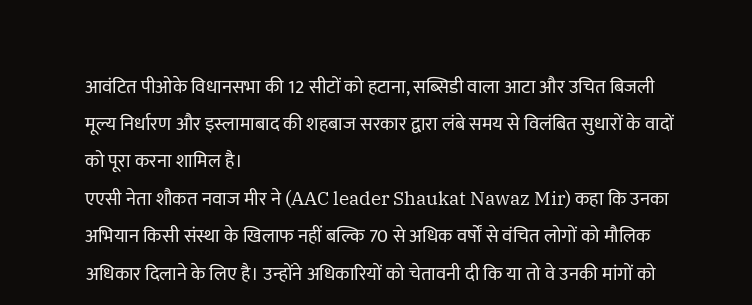आवंटित पीओके विधानसभा की 12 सीटों को हटाना, सब्सिडी वाला आटा और उचित बिजली मूल्य निर्धारण और इस्लामाबाद की शहबाज सरकार द्वारा लंबे समय से विलंबित सुधारों के वादों को पूरा करना शामिल है।
एएसी नेता शौकत नवाज मीर ने (AAC leader Shaukat Nawaz Mir) कहा कि उनका अभियान किसी संस्था के खिलाफ नहीं बल्कि 70 से अधिक वर्षों से वंचित लोगों को मौलिक अधिकार दिलाने के लिए है। उन्होंने अधिकारियों को चेतावनी दी कि या तो वे उनकी मांगों को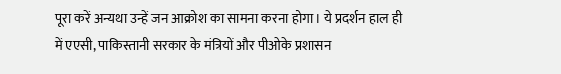पूरा करें अन्यथा उन्हें जन आक्रोश का सामना करना होगा। ये प्रदर्शन हाल ही में एएसी, पाकिस्तानी सरकार के मंत्रियों और पीओके प्रशासन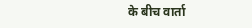के बीच वार्ता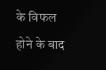के विफल होने के बाद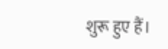शुरू हुए हैं।